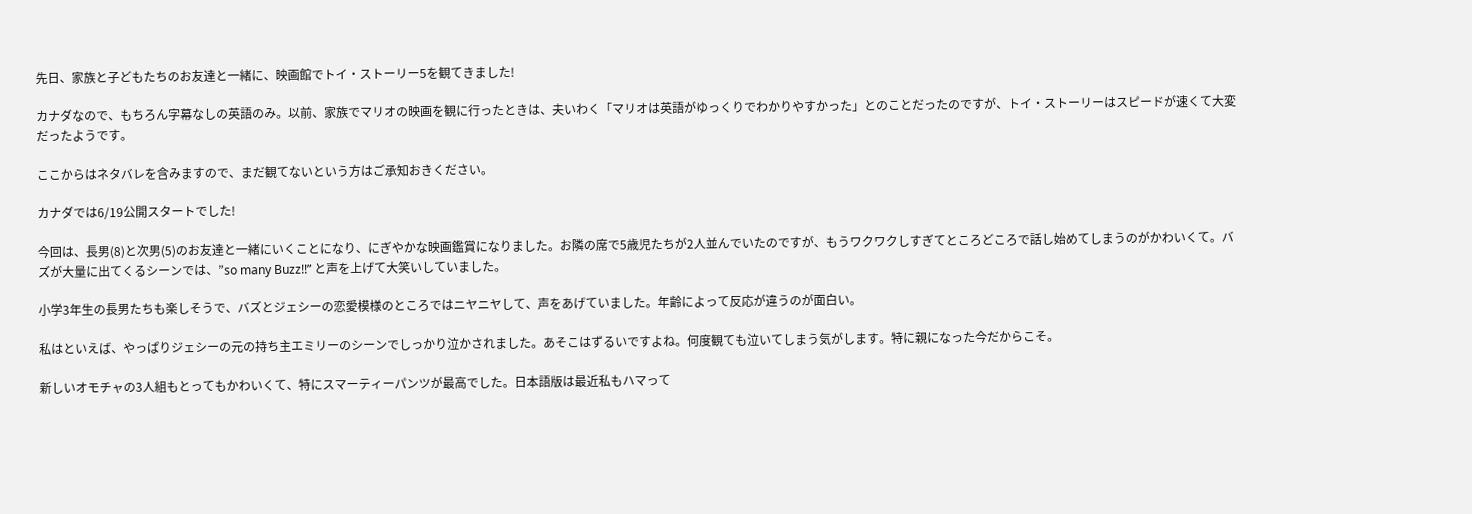先日、家族と子どもたちのお友達と一緒に、映画館でトイ・ストーリー5を観てきました!

カナダなので、もちろん字幕なしの英語のみ。以前、家族でマリオの映画を観に行ったときは、夫いわく「マリオは英語がゆっくりでわかりやすかった」とのことだったのですが、トイ・ストーリーはスピードが速くて大変だったようです。

ここからはネタバレを含みますので、まだ観てないという方はご承知おきください。

カナダでは6/19公開スタートでした!

今回は、長男(8)と次男(5)のお友達と一緒にいくことになり、にぎやかな映画鑑賞になりました。お隣の席で5歳児たちが2人並んでいたのですが、もうワクワクしすぎてところどころで話し始めてしまうのがかわいくて。バズが大量に出てくるシーンでは、”so many Buzz!!” と声を上げて大笑いしていました。

小学3年生の長男たちも楽しそうで、バズとジェシーの恋愛模様のところではニヤニヤして、声をあげていました。年齢によって反応が違うのが面白い。

私はといえば、やっぱりジェシーの元の持ち主エミリーのシーンでしっかり泣かされました。あそこはずるいですよね。何度観ても泣いてしまう気がします。特に親になった今だからこそ。

新しいオモチャの3人組もとってもかわいくて、特にスマーティーパンツが最高でした。日本語版は最近私もハマって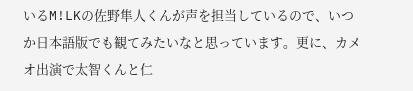いるM!LKの佐野隼人くんが声を担当しているので、いつか日本語版でも観てみたいなと思っています。更に、カメオ出演で太智くんと仁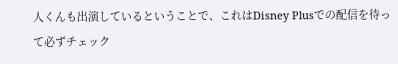人くんも出演しているということで、これはDisney Plusでの配信を待って必ずチェック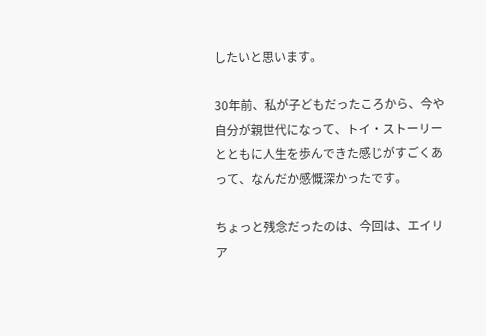したいと思います。

30年前、私が子どもだったころから、今や自分が親世代になって、トイ・ストーリーとともに人生を歩んできた感じがすごくあって、なんだか感慨深かったです。

ちょっと残念だったのは、今回は、エイリア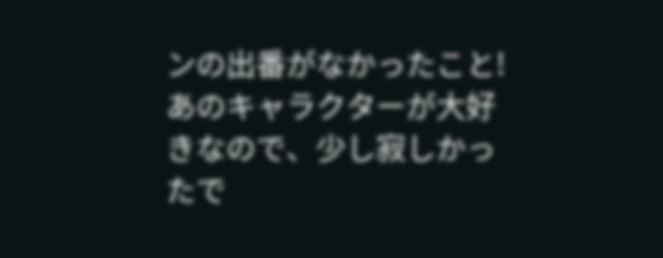ンの出番がなかったこと!あのキャラクターが大好きなので、少し寂しかったで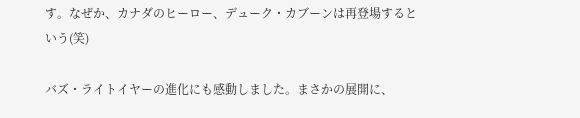す。なぜか、カナダのヒーロー、デューク・カブーンは再登場するという(笑)

バズ・ライトイヤーの進化にも感動しました。まさかの展開に、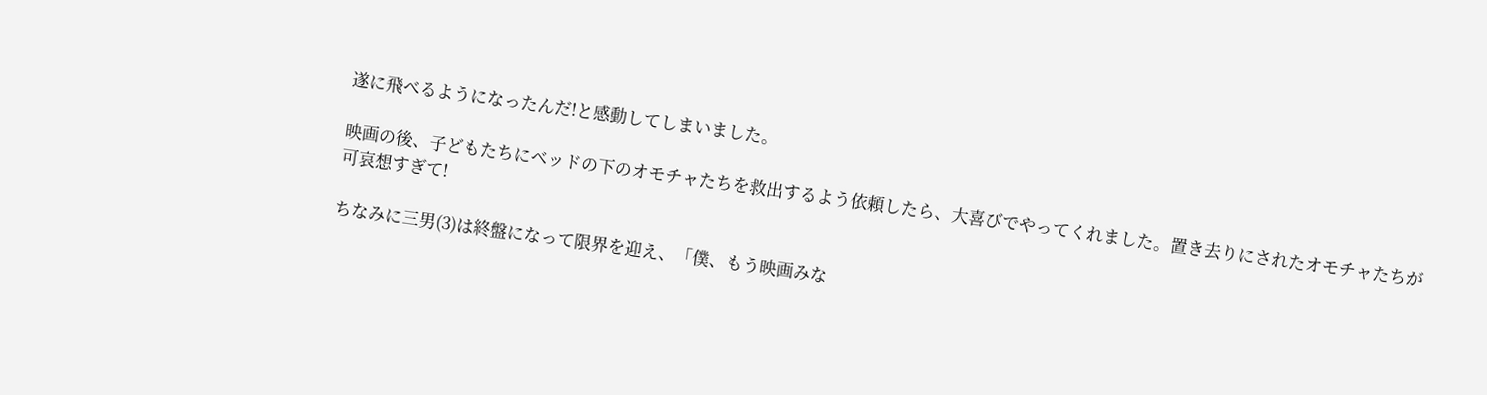遂に飛べるようになったんだ!と感動してしまいました。

映画の後、子どもたちにベッドの下のオモチャたちを救出するよう依頼したら、大喜びでやってくれました。置き去りにされたオモチャたちが可哀想すぎて!

ちなみに三男(3)は終盤になって限界を迎え、「僕、もう映画みな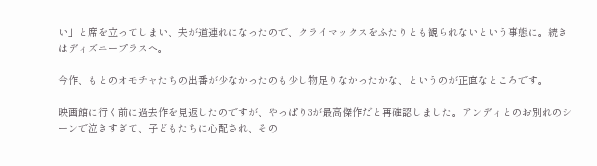い」と席を立ってしまい、夫が道連れになったので、クライマックスをふたりとも観られないという事態に。続きはディズニープラスへ。

今作、もとのオモチャたちの出番が少なかったのも少し物足りなかったかな、というのが正直なところです。

映画館に行く前に過去作を見返したのですが、やっぱり3が最高傑作だと再確認しました。アンディとのお別れのシーンで泣きすぎて、子どもたちに心配され、その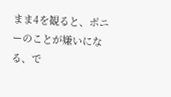まま4を観ると、ボニーのことが嫌いになる、で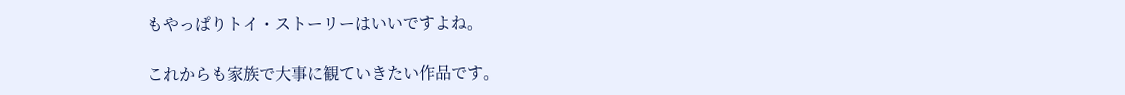もやっぱりトイ・ストーリーはいいですよね。

これからも家族で大事に観ていきたい作品です。